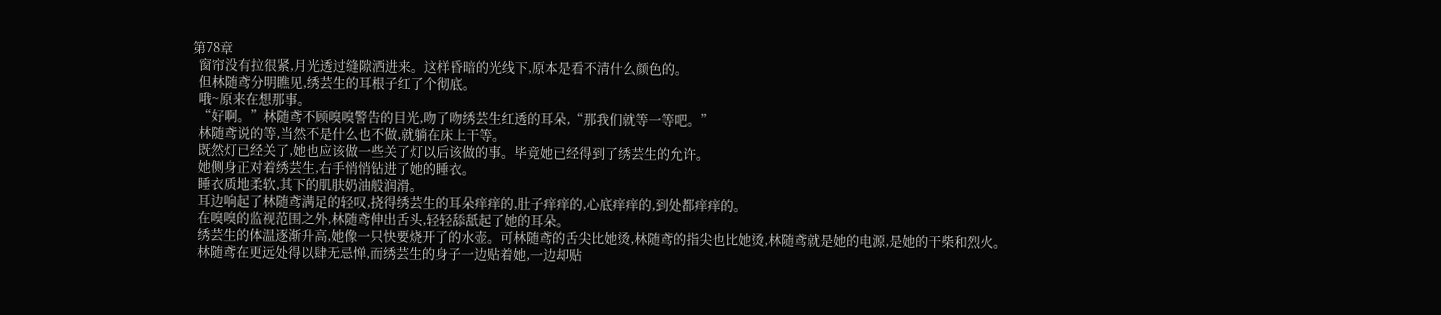第78章
  窗帘没有拉很紧,月光透过缝隙洒进来。这样昏暗的光线下,原本是看不清什么颜色的。
  但林随鸢分明瞧见,绣芸生的耳根子红了个彻底。
  哦~原来在想那事。
  “好啊。”林随鸢不顾嗅嗅警告的目光,吻了吻绣芸生红透的耳朵,“那我们就等一等吧。”
  林随鸢说的等,当然不是什么也不做,就躺在床上干等。
  既然灯已经关了,她也应该做一些关了灯以后该做的事。毕竟她已经得到了绣芸生的允许。
  她侧身正对着绣芸生,右手悄悄钻进了她的睡衣。
  睡衣质地柔软,其下的肌肤奶油般润滑。
  耳边响起了林随鸢满足的轻叹,挠得绣芸生的耳朵痒痒的,肚子痒痒的,心底痒痒的,到处都痒痒的。
  在嗅嗅的监视范围之外,林随鸢伸出舌头,轻轻舔舐起了她的耳朵。
  绣芸生的体温逐渐升高,她像一只快要烧开了的水壶。可林随鸢的舌尖比她烫,林随鸢的指尖也比她烫,林随鸢就是她的电源,是她的干柴和烈火。
  林随鸢在更远处得以肆无忌惮,而绣芸生的身子一边贴着她,一边却贴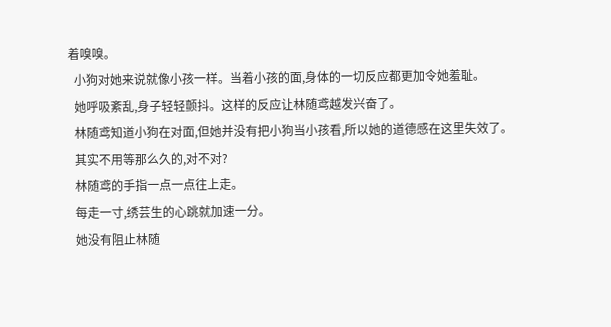着嗅嗅。
  小狗对她来说就像小孩一样。当着小孩的面,身体的一切反应都更加令她羞耻。
  她呼吸紊乱,身子轻轻颤抖。这样的反应让林随鸢越发兴奋了。
  林随鸢知道小狗在对面,但她并没有把小狗当小孩看,所以她的道德感在这里失效了。
  其实不用等那么久的,对不对?
  林随鸢的手指一点一点往上走。
  每走一寸,绣芸生的心跳就加速一分。
  她没有阻止林随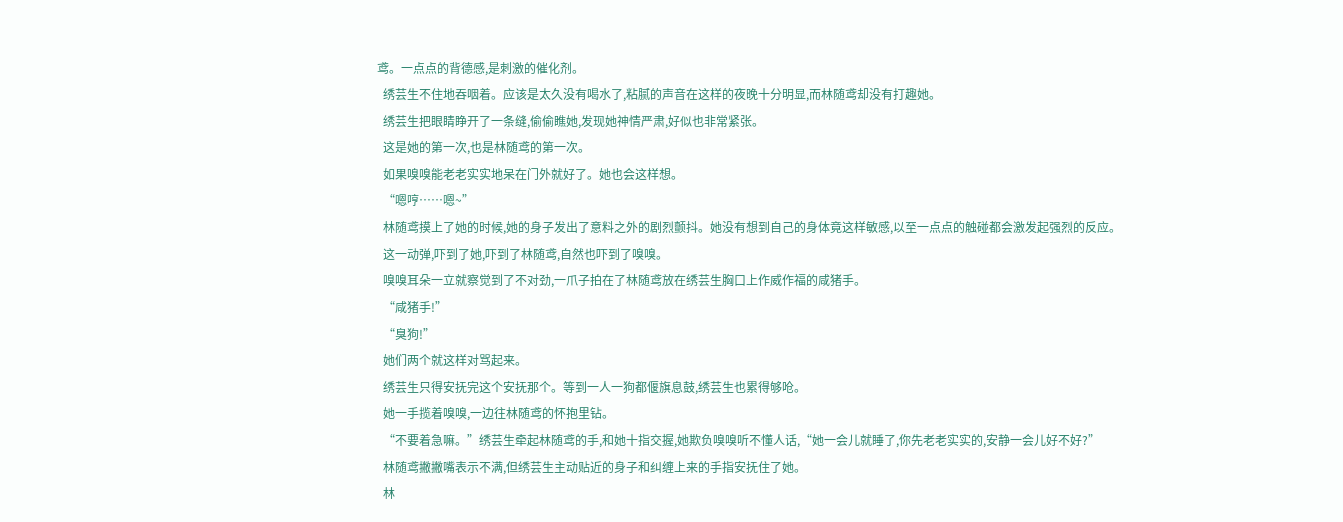鸢。一点点的背德感,是刺激的催化剂。
  绣芸生不住地吞咽着。应该是太久没有喝水了,粘腻的声音在这样的夜晚十分明显,而林随鸢却没有打趣她。
  绣芸生把眼睛睁开了一条缝,偷偷瞧她,发现她神情严肃,好似也非常紧张。
  这是她的第一次,也是林随鸢的第一次。
  如果嗅嗅能老老实实地呆在门外就好了。她也会这样想。
  “嗯哼……嗯~”
  林随鸢摸上了她的时候,她的身子发出了意料之外的剧烈颤抖。她没有想到自己的身体竟这样敏感,以至一点点的触碰都会激发起强烈的反应。
  这一动弹,吓到了她,吓到了林随鸢,自然也吓到了嗅嗅。
  嗅嗅耳朵一立就察觉到了不对劲,一爪子拍在了林随鸢放在绣芸生胸口上作威作福的咸猪手。
  “咸猪手!”
  “臭狗!”
  她们两个就这样对骂起来。
  绣芸生只得安抚完这个安抚那个。等到一人一狗都偃旗息鼓,绣芸生也累得够呛。
  她一手揽着嗅嗅,一边往林随鸢的怀抱里钻。
  “不要着急嘛。”绣芸生牵起林随鸢的手,和她十指交握,她欺负嗅嗅听不懂人话,“她一会儿就睡了,你先老老实实的,安静一会儿好不好?”
  林随鸢撇撇嘴表示不满,但绣芸生主动贴近的身子和纠缠上来的手指安抚住了她。
  林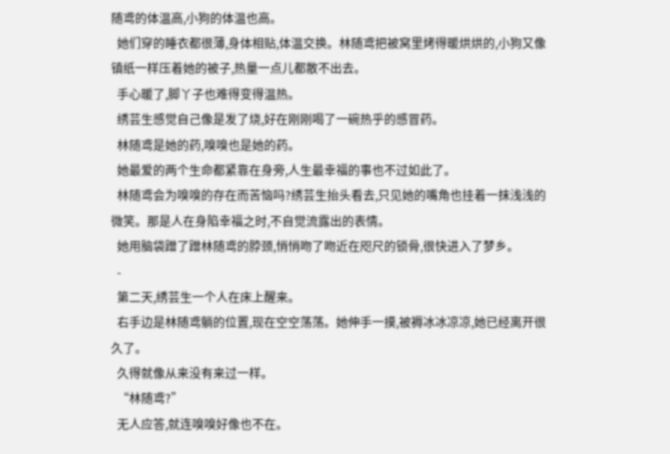随鸢的体温高,小狗的体温也高。
  她们穿的睡衣都很薄,身体相贴,体温交换。林随鸢把被窝里烤得暖烘烘的,小狗又像镇纸一样压着她的被子,热量一点儿都散不出去。
  手心暖了,脚丫子也难得变得温热。
  绣芸生感觉自己像是发了烧,好在刚刚喝了一碗热乎的感冒药。
  林随鸢是她的药,嗅嗅也是她的药。
  她最爱的两个生命都紧靠在身旁,人生最幸福的事也不过如此了。
  林随鸢会为嗅嗅的存在而苦恼吗?绣芸生抬头看去,只见她的嘴角也挂着一抹浅浅的微笑。那是人在身陷幸福之时,不自觉流露出的表情。
  她用脑袋蹭了蹭林随鸢的脖颈,悄悄吻了吻近在咫尺的锁骨,很快进入了梦乡。
  -
  第二天,绣芸生一个人在床上醒来。
  右手边是林随鸢躺的位置,现在空空荡荡。她伸手一摸,被褥冰冰凉凉,她已经离开很久了。
  久得就像从来没有来过一样。
  “林随鸢?”
  无人应答,就连嗅嗅好像也不在。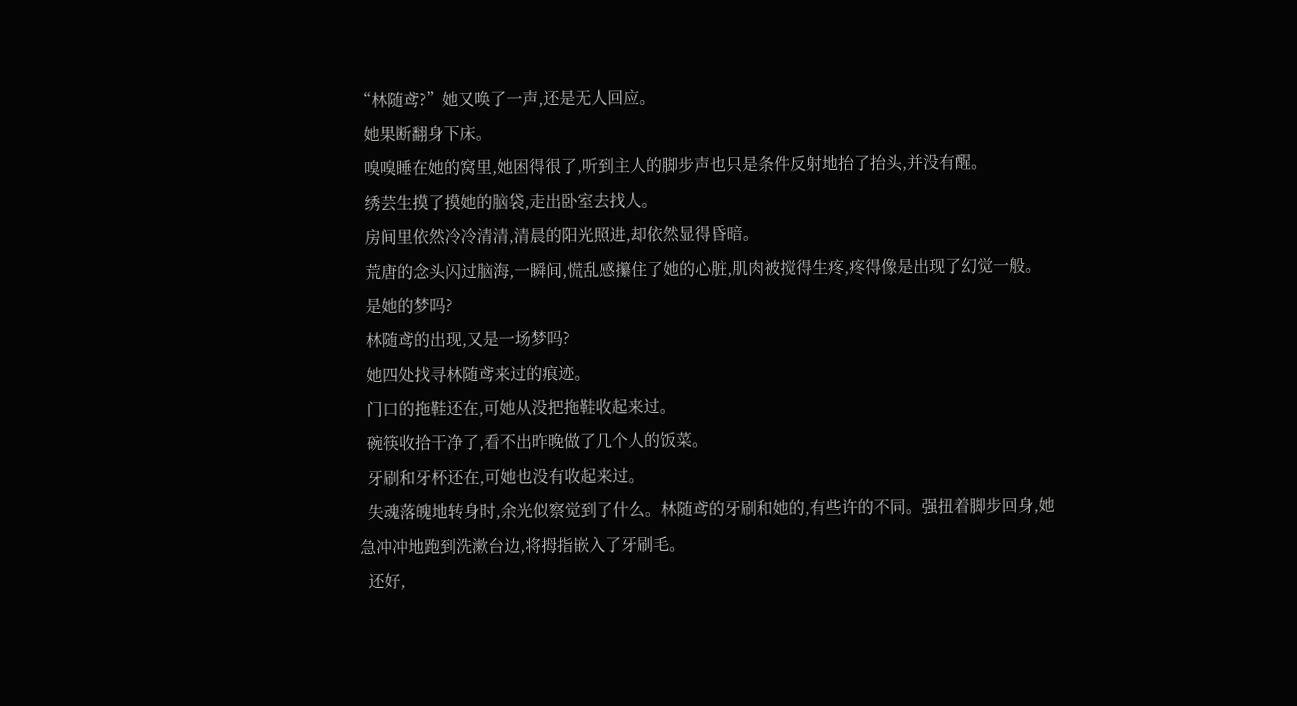“林随鸢?”她又唤了一声,还是无人回应。
  她果断翻身下床。
  嗅嗅睡在她的窝里,她困得很了,听到主人的脚步声也只是条件反射地抬了抬头,并没有醒。
  绣芸生摸了摸她的脑袋,走出卧室去找人。
  房间里依然冷冷清清,清晨的阳光照进,却依然显得昏暗。
  荒唐的念头闪过脑海,一瞬间,慌乱感攥住了她的心脏,肌肉被搅得生疼,疼得像是出现了幻觉一般。
  是她的梦吗?
  林随鸢的出现,又是一场梦吗?
  她四处找寻林随鸢来过的痕迹。
  门口的拖鞋还在,可她从没把拖鞋收起来过。
  碗筷收拾干净了,看不出昨晚做了几个人的饭菜。
  牙刷和牙杯还在,可她也没有收起来过。
  失魂落魄地转身时,余光似察觉到了什么。林随鸢的牙刷和她的,有些许的不同。强扭着脚步回身,她急冲冲地跑到洗漱台边,将拇指嵌入了牙刷毛。
  还好,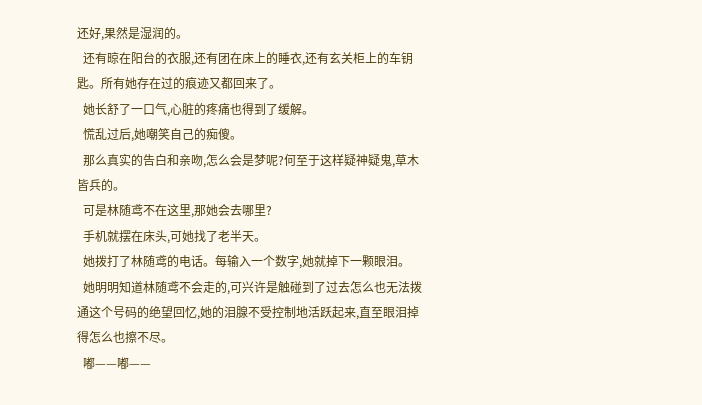还好,果然是湿润的。
  还有晾在阳台的衣服,还有团在床上的睡衣,还有玄关柜上的车钥匙。所有她存在过的痕迹又都回来了。
  她长舒了一口气,心脏的疼痛也得到了缓解。
  慌乱过后,她嘲笑自己的痴傻。
  那么真实的告白和亲吻,怎么会是梦呢?何至于这样疑神疑鬼,草木皆兵的。
  可是林随鸢不在这里,那她会去哪里?
  手机就摆在床头,可她找了老半天。
  她拨打了林随鸢的电话。每输入一个数字,她就掉下一颗眼泪。
  她明明知道林随鸢不会走的,可兴许是触碰到了过去怎么也无法拨通这个号码的绝望回忆,她的泪腺不受控制地活跃起来,直至眼泪掉得怎么也擦不尽。
  嘟——嘟——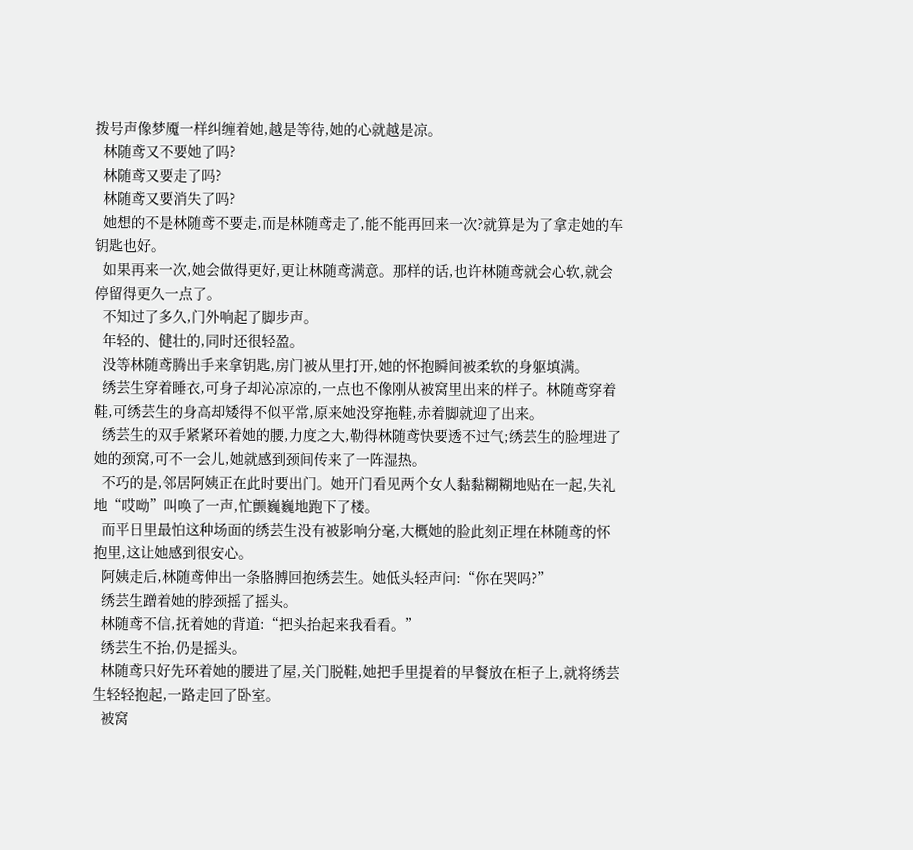拨号声像梦魇一样纠缠着她,越是等待,她的心就越是凉。
  林随鸢又不要她了吗?
  林随鸢又要走了吗?
  林随鸢又要消失了吗?
  她想的不是林随鸢不要走,而是林随鸢走了,能不能再回来一次?就算是为了拿走她的车钥匙也好。
  如果再来一次,她会做得更好,更让林随鸢满意。那样的话,也许林随鸢就会心软,就会停留得更久一点了。
  不知过了多久,门外响起了脚步声。
  年轻的、健壮的,同时还很轻盈。
  没等林随鸢腾出手来拿钥匙,房门被从里打开,她的怀抱瞬间被柔软的身躯填满。
  绣芸生穿着睡衣,可身子却沁凉凉的,一点也不像刚从被窝里出来的样子。林随鸢穿着鞋,可绣芸生的身高却矮得不似平常,原来她没穿拖鞋,赤着脚就迎了出来。
  绣芸生的双手紧紧环着她的腰,力度之大,勒得林随鸢快要透不过气;绣芸生的脸埋进了她的颈窝,可不一会儿,她就感到颈间传来了一阵湿热。
  不巧的是,邻居阿姨正在此时要出门。她开门看见两个女人黏黏糊糊地贴在一起,失礼地“哎呦”叫唤了一声,忙颤巍巍地跑下了楼。
  而平日里最怕这种场面的绣芸生没有被影响分毫,大概她的脸此刻正埋在林随鸢的怀抱里,这让她感到很安心。
  阿姨走后,林随鸢伸出一条胳膊回抱绣芸生。她低头轻声问:“你在哭吗?”
  绣芸生蹭着她的脖颈摇了摇头。
  林随鸢不信,抚着她的背道:“把头抬起来我看看。”
  绣芸生不抬,仍是摇头。
  林随鸢只好先环着她的腰进了屋,关门脱鞋,她把手里提着的早餐放在柜子上,就将绣芸生轻轻抱起,一路走回了卧室。
  被窝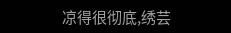凉得很彻底,绣芸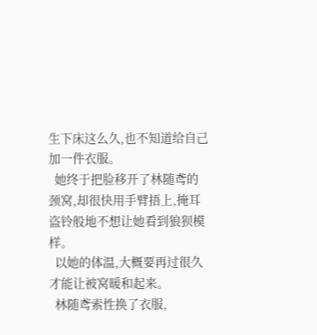生下床这么久,也不知道给自己加一件衣服。
  她终于把脸移开了林随鸢的颈窝,却很快用手臂捂上,掩耳盗铃般地不想让她看到狼狈模样。
  以她的体温,大概要再过很久才能让被窝暖和起来。
  林随鸢索性换了衣服,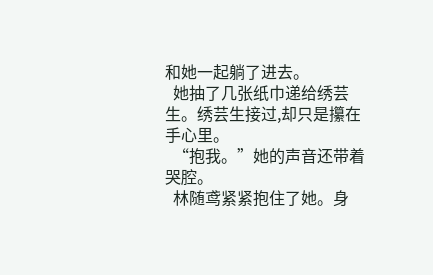和她一起躺了进去。
  她抽了几张纸巾递给绣芸生。绣芸生接过,却只是攥在手心里。
  “抱我。”她的声音还带着哭腔。
  林随鸢紧紧抱住了她。身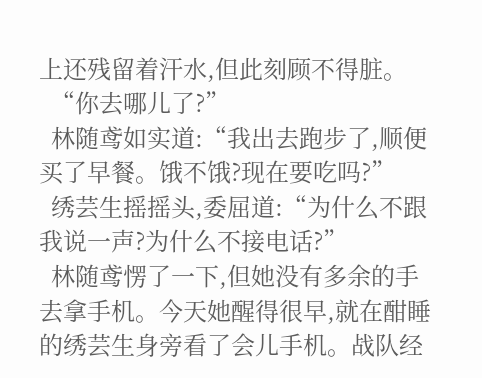上还残留着汗水,但此刻顾不得脏。
  “你去哪儿了?”
  林随鸢如实道:“我出去跑步了,顺便买了早餐。饿不饿?现在要吃吗?”
  绣芸生摇摇头,委屈道:“为什么不跟我说一声?为什么不接电话?”
  林随鸢愣了一下,但她没有多余的手去拿手机。今天她醒得很早,就在酣睡的绣芸生身旁看了会儿手机。战队经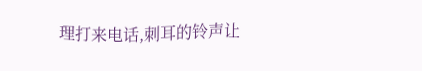理打来电话,刺耳的铃声让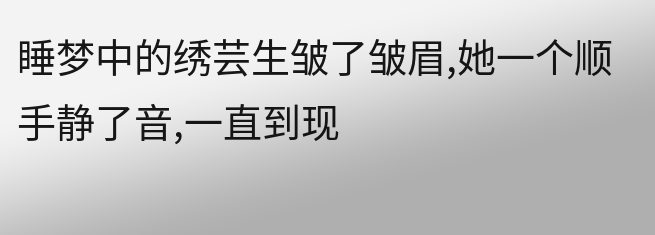睡梦中的绣芸生皱了皱眉,她一个顺手静了音,一直到现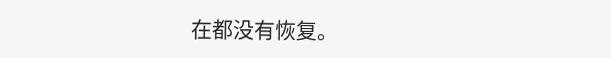在都没有恢复。